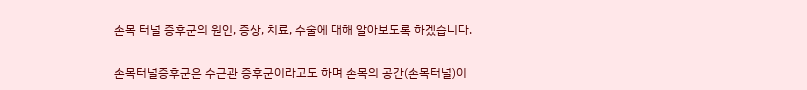손목 터널 증후군의 원인, 증상, 치료, 수술에 대해 알아보도록 하겠습니다.

손목터널증후군은 수근관 증후군이라고도 하며 손목의 공간(손목터널)이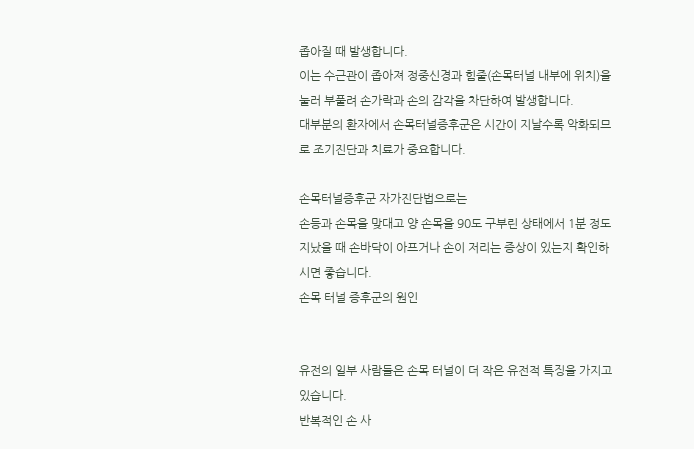좁아질 때 발생합니다.
이는 수근관이 좁아져 정중신경과 힘줄(손목터널 내부에 위치)을 눌러 부풀려 손가락과 손의 감각을 차단하여 발생합니다.
대부분의 환자에서 손목터널증후군은 시간이 지날수록 악화되므로 조기진단과 치료가 중요합니다.

손목터널증후군 자가진단법으로는
손등과 손목을 맞대고 양 손목을 90도 구부린 상태에서 1분 정도 지났을 때 손바닥이 아프거나 손이 저리는 증상이 있는지 확인하시면 좋습니다.
손목 터널 증후군의 원인


유전의 일부 사람들은 손목 터널이 더 작은 유전적 특징을 가지고 있습니다.
반복적인 손 사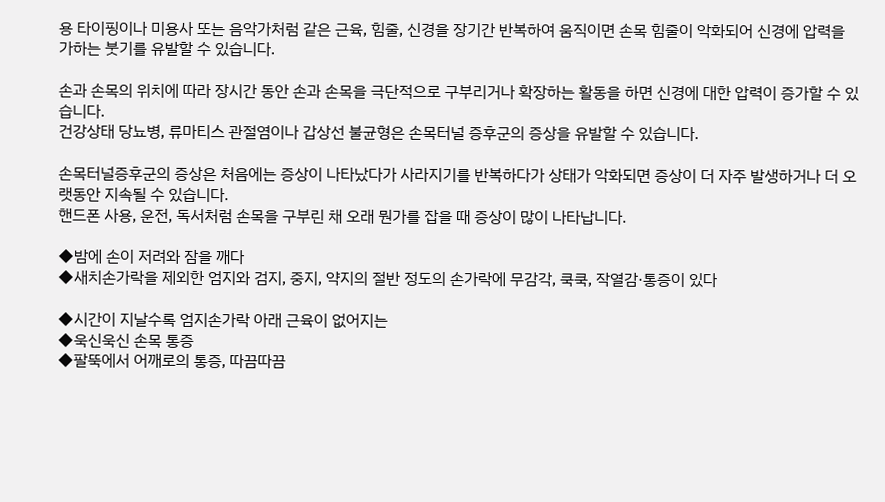용 타이핑이나 미용사 또는 음악가처럼 같은 근육, 힘줄, 신경을 장기간 반복하여 움직이면 손목 힘줄이 악화되어 신경에 압력을 가하는 붓기를 유발할 수 있습니다.

손과 손목의 위치에 따라 장시간 동안 손과 손목을 극단적으로 구부리거나 확장하는 활동을 하면 신경에 대한 압력이 증가할 수 있습니다.
건강상태 당뇨병, 류마티스 관절염이나 갑상선 불균형은 손목터널 증후군의 증상을 유발할 수 있습니다.

손목터널증후군의 증상은 처음에는 증상이 나타났다가 사라지기를 반복하다가 상태가 악화되면 증상이 더 자주 발생하거나 더 오랫동안 지속될 수 있습니다.
핸드폰 사용, 운전, 독서처럼 손목을 구부린 채 오래 뭔가를 잡을 때 증상이 많이 나타납니다.

◆밤에 손이 저려와 잠을 깨다
◆새치손가락을 제외한 엄지와 검지, 중지, 약지의 절반 정도의 손가락에 무감각, 쿡쿡, 작열감·통증이 있다

◆시간이 지날수록 엄지손가락 아래 근육이 없어지는
◆욱신욱신 손목 통증
◆팔뚝에서 어깨로의 통증, 따끔따끔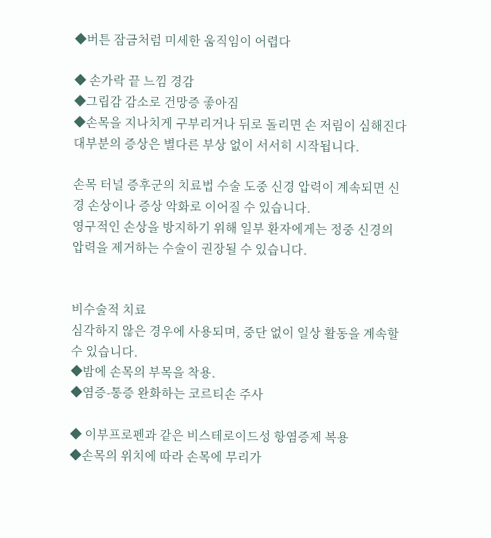◆버튼 잠금처럼 미세한 움직임이 어렵다

◆ 손가락 끝 느낌 경감
◆그립감 감소로 건망증 좋아짐
◆손목을 지나치게 구부리거나 뒤로 돌리면 손 저림이 심해진다
대부분의 증상은 별다른 부상 없이 서서히 시작됩니다.

손목 터널 증후군의 치료법 수술 도중 신경 압력이 계속되면 신경 손상이나 증상 악화로 이어질 수 있습니다.
영구적인 손상을 방지하기 위해 일부 환자에게는 정중 신경의 압력을 제거하는 수술이 권장될 수 있습니다.


비수술적 치료
심각하지 않은 경우에 사용되며, 중단 없이 일상 활동을 계속할 수 있습니다.
◆밤에 손목의 부목을 착용.
◆염증-통증 완화하는 코르티손 주사

◆ 이부프로펜과 같은 비스테로이드성 항염증제 복용
◆손목의 위치에 따라 손목에 무리가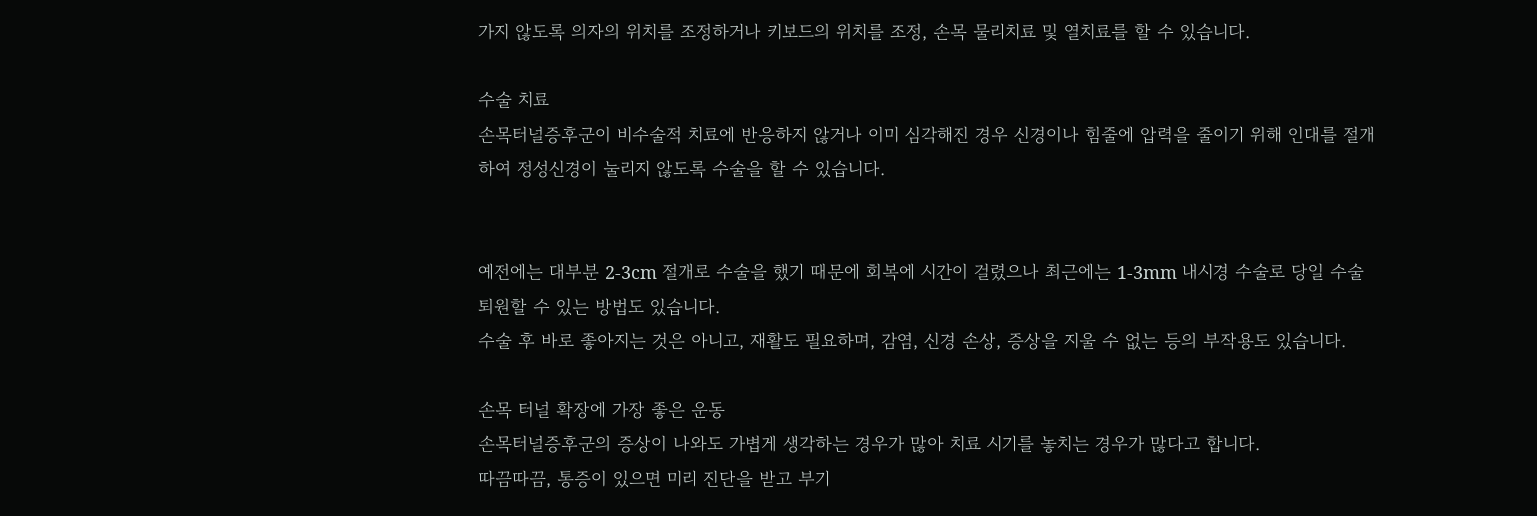가지 않도록 의자의 위치를 조정하거나 키보드의 위치를 조정, 손목 물리치료 및 열치료를 할 수 있습니다.

수술 치료
손목터널증후군이 비수술적 치료에 반응하지 않거나 이미 심각해진 경우 신경이나 힘줄에 압력을 줄이기 위해 인대를 절개하여 정성신경이 눌리지 않도록 수술을 할 수 있습니다.


예전에는 대부분 2-3cm 절개로 수술을 했기 때문에 회복에 시간이 걸렸으나 최근에는 1-3mm 내시경 수술로 당일 수술 퇴원할 수 있는 방법도 있습니다.
수술 후 바로 좋아지는 것은 아니고, 재활도 필요하며, 감염, 신경 손상, 증상을 지울 수 없는 등의 부작용도 있습니다.

손목 터널 확장에 가장 좋은 운동
손목터널증후군의 증상이 나와도 가볍게 생각하는 경우가 많아 치료 시기를 놓치는 경우가 많다고 합니다.
따끔따끔, 통증이 있으면 미리 진단을 받고 부기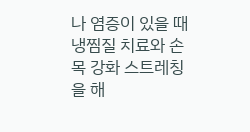나 염증이 있을 때 냉찜질 치료와 손목 강화 스트레칭을 해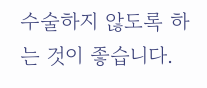수술하지 않도록 하는 것이 좋습니다.